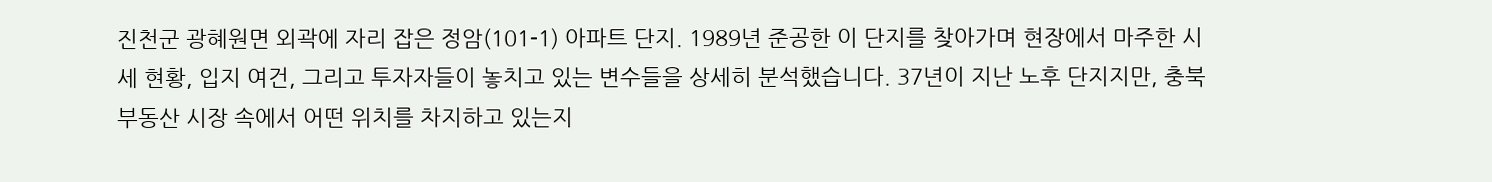진천군 광혜원면 외곽에 자리 잡은 정암(101-1) 아파트 단지. 1989년 준공한 이 단지를 찾아가며 현장에서 마주한 시세 현황, 입지 여건, 그리고 투자자들이 놓치고 있는 변수들을 상세히 분석했습니다. 37년이 지난 노후 단지지만, 충북 부동산 시장 속에서 어떤 위치를 차지하고 있는지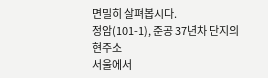면밀히 살펴봅시다.
정암(101-1), 준공 37년차 단지의 현주소
서울에서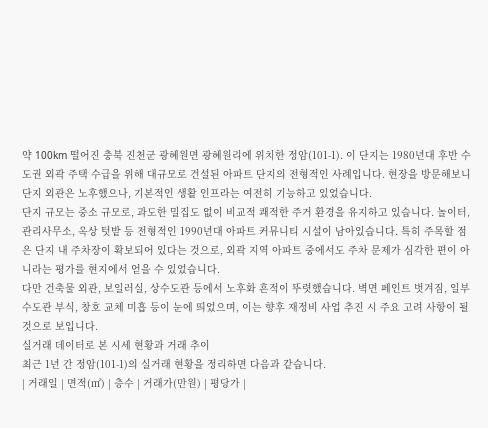약 100km 떨어진 충북 진천군 광혜원면 광혜원리에 위치한 정암(101-1). 이 단지는 1980년대 후반 수도권 외곽 주택 수급을 위해 대규모로 건설된 아파트 단지의 전형적인 사례입니다. 현장을 방문해보니 단지 외관은 노후했으나, 기본적인 생활 인프라는 여전히 기능하고 있었습니다.
단지 규모는 중소 규모로, 과도한 밀집도 없이 비교적 쾌적한 주거 환경을 유지하고 있습니다. 놀이터, 관리사무소, 옥상 텃밭 등 전형적인 1990년대 아파트 커뮤니티 시설이 남아있습니다. 특히 주목할 점은 단지 내 주차장이 확보되어 있다는 것으로, 외곽 지역 아파트 중에서도 주차 문제가 심각한 편이 아니라는 평가를 현지에서 얻을 수 있었습니다.
다만 건축물 외관, 보일러실, 상수도관 등에서 노후화 흔적이 뚜렷했습니다. 벽면 페인트 벗겨짐, 일부 수도관 부식, 창호 교체 미흡 등이 눈에 띄었으며, 이는 향후 재정비 사업 추진 시 주요 고려 사항이 될 것으로 보입니다.
실거래 데이터로 본 시세 현황과 거래 추이
최근 1년 간 정암(101-1)의 실거래 현황을 정리하면 다음과 같습니다.
| 거래일 | 면적(㎡) | 층수 | 거래가(만원) | 평당가 |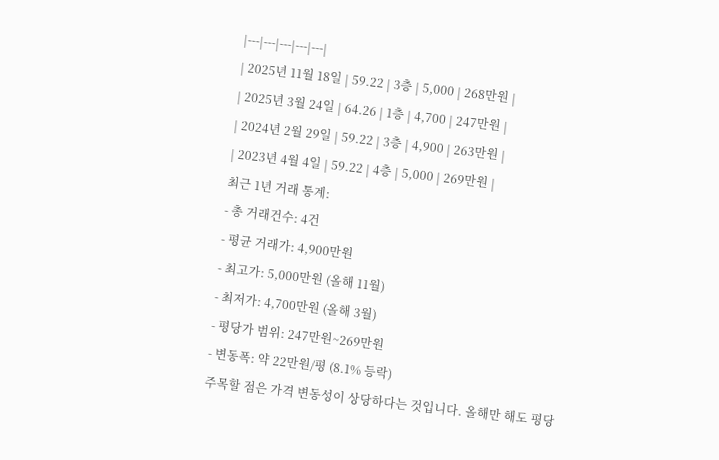|---|---|---|---|---|
| 2025년 11월 18일 | 59.22 | 3층 | 5,000 | 268만원 |
| 2025년 3월 24일 | 64.26 | 1층 | 4,700 | 247만원 |
| 2024년 2월 29일 | 59.22 | 3층 | 4,900 | 263만원 |
| 2023년 4월 4일 | 59.22 | 4층 | 5,000 | 269만원 |
최근 1년 거래 통계:
- 총 거래건수: 4건
- 평균 거래가: 4,900만원
- 최고가: 5,000만원 (올해 11월)
- 최저가: 4,700만원 (올해 3월)
- 평당가 범위: 247만원~269만원
- 변동폭: 약 22만원/평 (8.1% 등락)
주목할 점은 가격 변동성이 상당하다는 것입니다. 올해만 해도 평당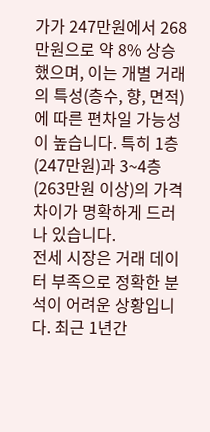가가 247만원에서 268만원으로 약 8% 상승했으며, 이는 개별 거래의 특성(층수, 향, 면적)에 따른 편차일 가능성이 높습니다. 특히 1층(247만원)과 3~4층(263만원 이상)의 가격 차이가 명확하게 드러나 있습니다.
전세 시장은 거래 데이터 부족으로 정확한 분석이 어려운 상황입니다. 최근 1년간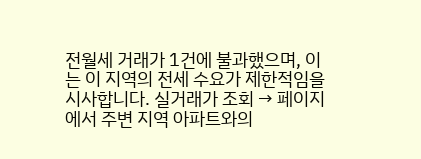전월세 거래가 1건에 불과했으며, 이는 이 지역의 전세 수요가 제한적임을 시사합니다. 실거래가 조회 → 페이지에서 주변 지역 아파트와의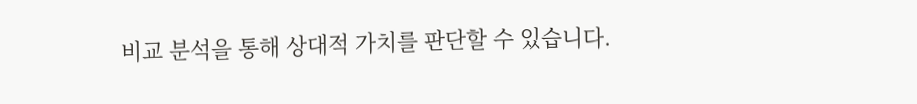비교 분석을 통해 상대적 가치를 판단할 수 있습니다.